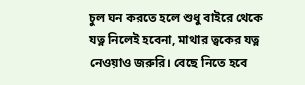চুল ঘন করতে হলে শুধু বাইরে থেকে যত্ন নিলেই হবেনা, মাথার ত্বকের যত্ন নেওয়াও জরুরি। বেছে নিতে হবে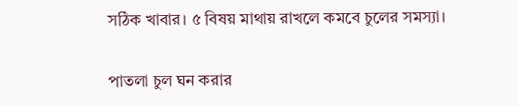সঠিক খাবার। ৫ বিষয় মাথায় রাখলে কমবে চুলের সমস্যা।

পাতলা চুল ঘন করার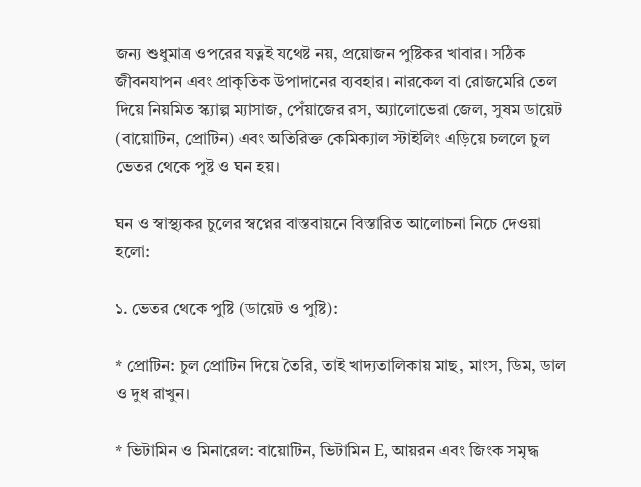জন্য শুধুমাত্র ওপরের যত্নই যথেষ্ট নয়, প্রয়োজন পুষ্টিকর খাবার। সঠিক জীবনযাপন এবং প্রাকৃতিক উপাদানের ব্যবহার। নারকেল বা রোজমেরি তেল দিয়ে নিয়মিত স্ক্যাল্প ম্যাসাজ, পেঁয়াজের রস, অ্যালোভেরা জেল, সুষম ডায়েট (বায়োটিন, প্রোটিন) এবং অতিরিক্ত কেমিক্যাল স্টাইলিং এড়িয়ে চললে চুল ভেতর থেকে পুষ্ট ও ঘন হয়।

ঘন ও স্বাস্থ্যকর চুলের স্বপ্নের বাস্তবায়নে বিস্তারিত আলোচনা নিচে দেওয়া হলো:

১. ভেতর থেকে পুষ্টি (ডায়েট ও পুষ্টি):

* প্রোটিন: চুল প্রোটিন দিয়ে তৈরি, তাই খাদ্যতালিকায় মাছ, মাংস, ডিম, ডাল ও দুধ রাখুন।

* ভিটামিন ও মিনারেল: বায়োটিন, ভিটামিন E, আয়রন এবং জিংক সমৃদ্ধ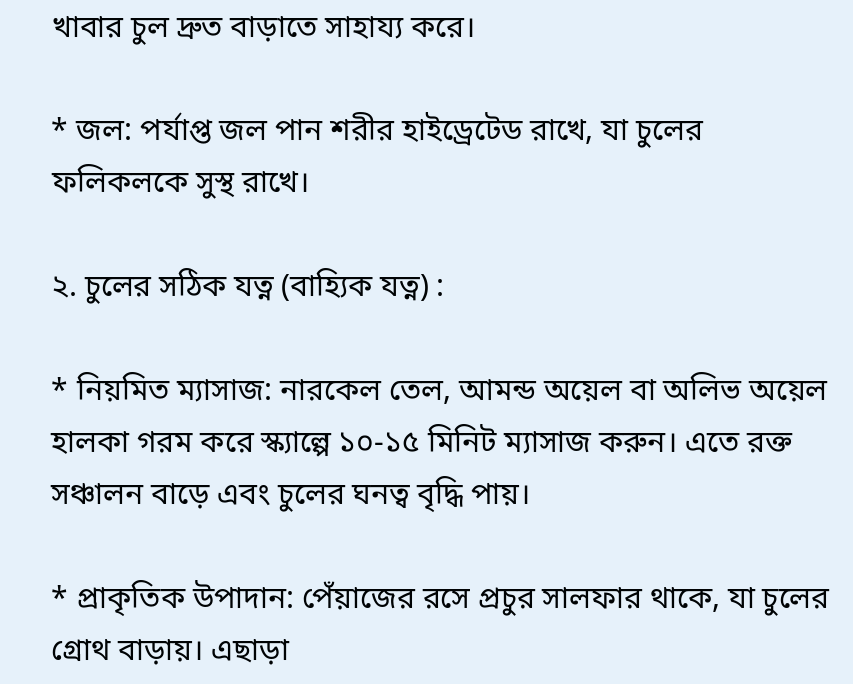খাবার চুল দ্রুত বাড়াতে সাহায্য করে।

* জল: পর্যাপ্ত জল পান শরীর হাইড্রেটেড রাখে, যা চুলের ফলিকলকে সুস্থ রাখে।

২. চুলের সঠিক যত্ন (বাহ্যিক যত্ন) :

* নিয়মিত ম্যাসাজ: নারকেল তেল, আমন্ড অয়েল বা অলিভ অয়েল হালকা গরম করে স্ক্যাল্পে ১০-১৫ মিনিট ম্যাসাজ করুন। এতে রক্ত সঞ্চালন বাড়ে এবং চুলের ঘনত্ব বৃদ্ধি পায়।

* প্রাকৃতিক উপাদান: পেঁয়াজের রসে প্রচুর সালফার থাকে, যা চুলের গ্রোথ বাড়ায়। এছাড়া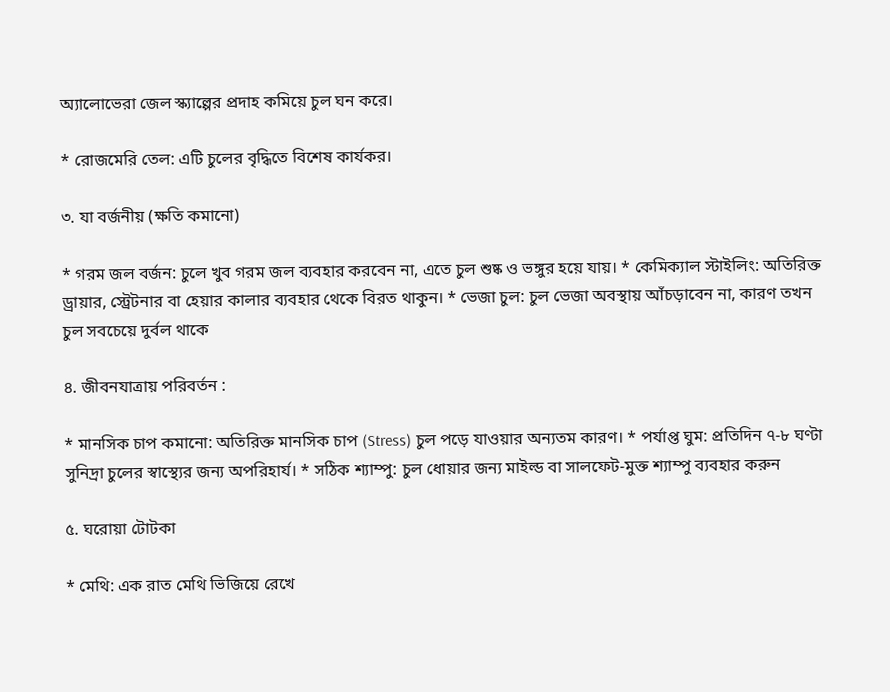অ্যালোভেরা জেল স্ক্যাল্পের প্রদাহ কমিয়ে চুল ঘন করে।

* রোজমেরি তেল: এটি চুলের বৃদ্ধিতে বিশেষ কার্যকর।

৩. যা বর্জনীয় (ক্ষতি কমানো)

* গরম জল বর্জন: চুলে খুব গরম জল ব্যবহার করবেন না, এতে চুল শুষ্ক ও ভঙ্গুর হয়ে যায়। * কেমিক্যাল স্টাইলিং: অতিরিক্ত ড্রায়ার, স্ট্রেটনার বা হেয়ার কালার ব্যবহার থেকে বিরত থাকুন। * ভেজা চুল: চুল ভেজা অবস্থায় আঁচড়াবেন না, কারণ তখন চুল সবচেয়ে দুর্বল থাকে

৪. জীবনযাত্রায় পরিবর্তন :

* মানসিক চাপ কমানো: অতিরিক্ত মানসিক চাপ (Stress) চুল পড়ে যাওয়ার অন্যতম কারণ। * পর্যাপ্ত ঘুম: প্রতিদিন ৭-৮ ঘণ্টা সুনিদ্রা চুলের স্বাস্থ্যের জন্য অপরিহার্য। * সঠিক শ্যাম্পু: চুল ধোয়ার জন্য মাইল্ড বা সালফেট-মুক্ত শ্যাম্পু ব্যবহার করুন

৫. ঘরোয়া টোটকা

* মেথি: এক রাত মেথি ভিজিয়ে রেখে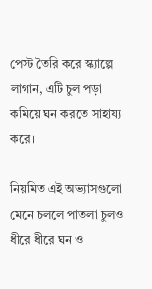পেস্ট তৈরি করে স্ক্যাল্পে লাগান, এটি চুল পড়া কমিয়ে ঘন করতে সাহায্য করে।

নিয়মিত এই অভ্যাসগুলো মেনে চললে পাতলা চুলও ধীরে ধীরে ঘন ও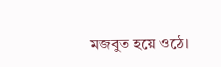মজবুত হয়ে ওঠে।